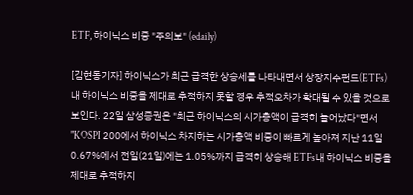ETF, 하이닉스 비중 "주의보" (edaily)

[김현동기자] 하이닉스가 최근 급격한 상승세를 나타내면서 상장지수펀드(ETFs)내 하이닉스 비중을 제대로 추적하지 못할 경우 추적오차가 확대될 수 있을 것으로 보인다. 22일 삼성증권은 "최근 하이닉스의 시가총액이 급격히 늘어났다"면서 "KOSPI 200에서 하이닉스 차지하는 시가총액 비중이 빠르게 높아져 지난 11일 0.67%에서 전일(21일)에는 1.05%까지 급격히 상승해 ETFs내 하이닉스 비중을 제대로 추적하지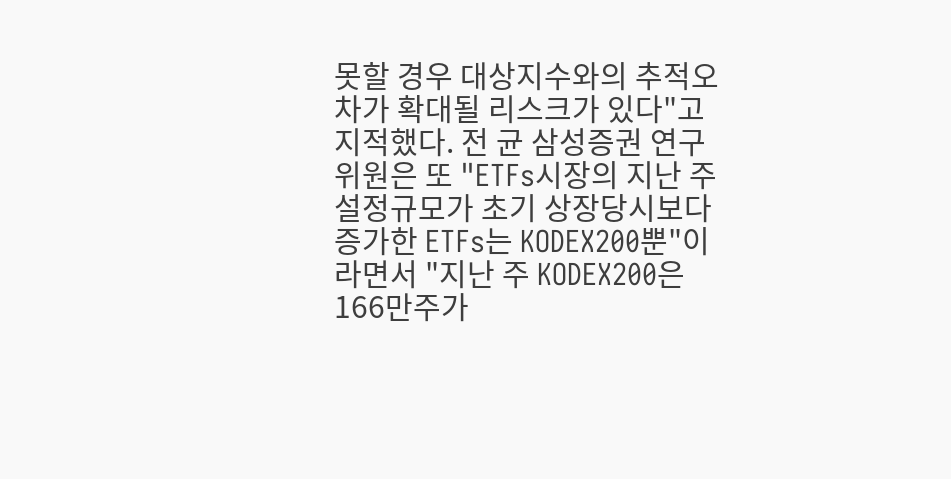못할 경우 대상지수와의 추적오차가 확대될 리스크가 있다"고 지적했다. 전 균 삼성증권 연구위원은 또 "ETFs시장의 지난 주 설정규모가 초기 상장당시보다 증가한 ETFs는 KODEX200뿐"이라면서 "지난 주 KODEX200은 166만주가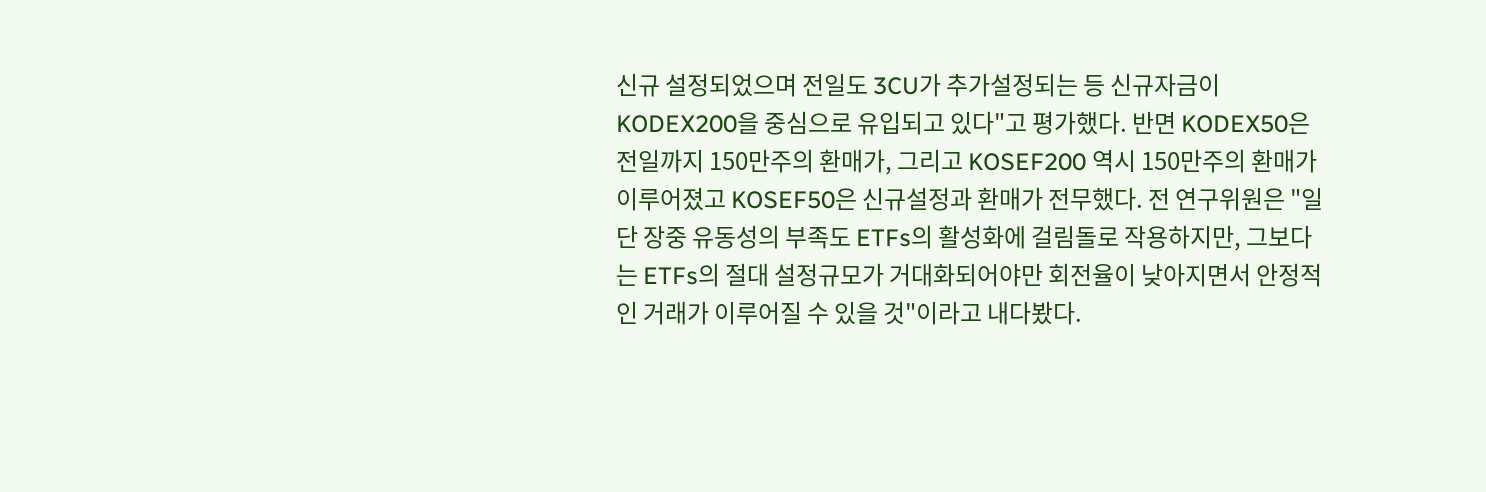신규 설정되었으며 전일도 3CU가 추가설정되는 등 신규자금이 KODEX200을 중심으로 유입되고 있다"고 평가했다. 반면 KODEX50은 전일까지 150만주의 환매가, 그리고 KOSEF200 역시 150만주의 환매가 이루어졌고 KOSEF50은 신규설정과 환매가 전무했다. 전 연구위원은 "일단 장중 유동성의 부족도 ETFs의 활성화에 걸림돌로 작용하지만, 그보다는 ETFs의 절대 설정규모가 거대화되어야만 회전율이 낮아지면서 안정적인 거래가 이루어질 수 있을 것"이라고 내다봤다.